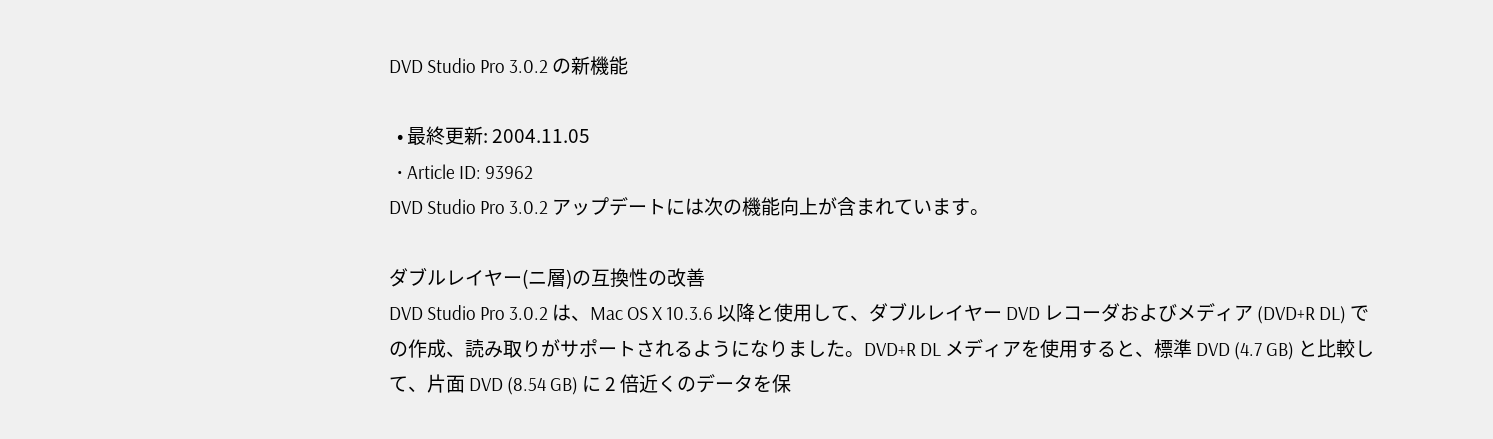DVD Studio Pro 3.0.2 の新機能

  • 最終更新: 2004.11.05
  • Article ID: 93962
DVD Studio Pro 3.0.2 アップデートには次の機能向上が含まれています。

ダブルレイヤー(ニ層)の互換性の改善
DVD Studio Pro 3.0.2 は、Mac OS X 10.3.6 以降と使用して、ダブルレイヤー DVD レコーダおよびメディア (DVD+R DL) での作成、読み取りがサポートされるようになりました。DVD+R DL メディアを使用すると、標準 DVD (4.7 GB) と比較して、片面 DVD (8.54 GB) に 2 倍近くのデータを保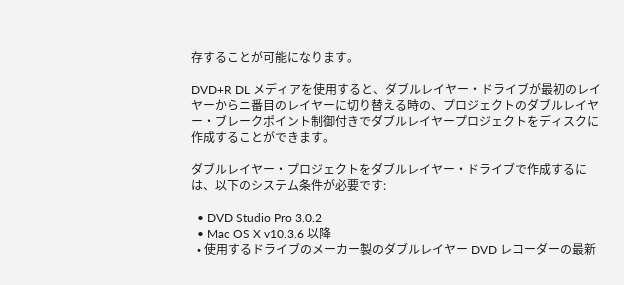存することが可能になります。

DVD+R DL メディアを使用すると、ダブルレイヤー・ドライブが最初のレイヤーからニ番目のレイヤーに切り替える時の、プロジェクトのダブルレイヤー・ブレークポイント制御付きでダブルレイヤープロジェクトをディスクに作成することができます。

ダブルレイヤー・プロジェクトをダブルレイヤー・ドライブで作成するには、以下のシステム条件が必要です:

  • DVD Studio Pro 3.0.2
  • Mac OS X v10.3.6 以降
  • 使用するドライブのメーカー製のダブルレイヤー DVD レコーダーの最新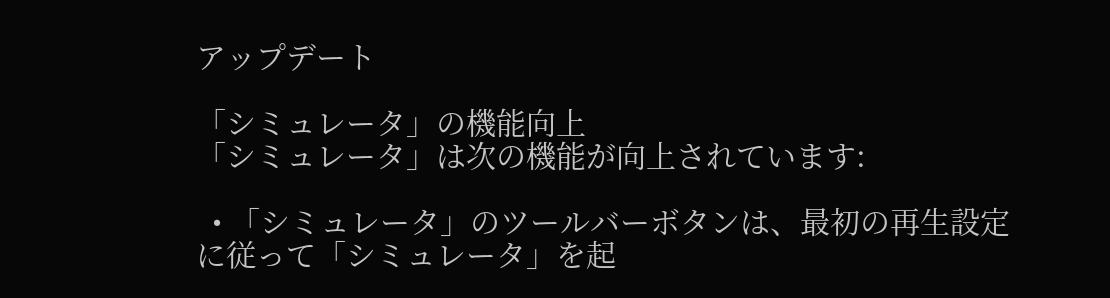アップデート

「シミュレータ」の機能向上
「シミュレータ」は次の機能が向上されています:

  • 「シミュレータ」のツールバーボタンは、最初の再生設定に従って「シミュレータ」を起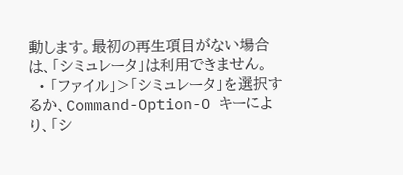動します。最初の再生項目がない場合は、「シミュレータ」は利用できません。
  • 「ファイル」>「シミュレータ」を選択するか、Command-Option-O キーにより、「シ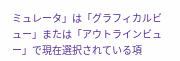ミュレータ」は「グラフィカルビュー」または「アウトラインビュー」で現在選択されている項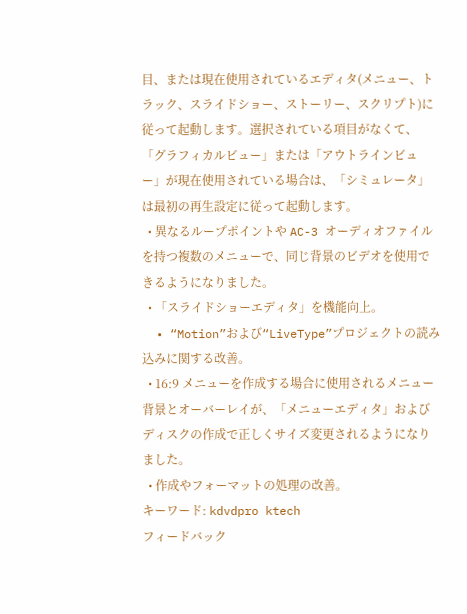目、または現在使用されているエディタ(メニュー、トラック、スライドショー、ストーリー、スクリプト)に従って起動します。選択されている項目がなくて、「グラフィカルビュー」または「アウトラインビュー」が現在使用されている場合は、「シミュレータ」は最初の再生設定に従って起動します。
  • 異なるループポイントや AC-3 オーディオファイルを持つ複数のメニューで、同じ背景のビデオを使用できるようになりました。
  • 「スライドショーエディタ」を機能向上。
  • “Motion”および“LiveType”プロジェクトの読み込みに関する改善。
  • 16:9 メニューを作成する場合に使用されるメニュー背景とオーバーレイが、「メニューエディタ」およびディスクの作成で正しくサイズ変更されるようになりました。
  • 作成やフォーマットの処理の改善。
キーワード: kdvdpro ktech
フィードバック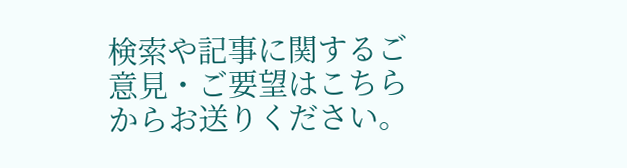検索や記事に関するご意見・ご要望はこちらからお送りください。